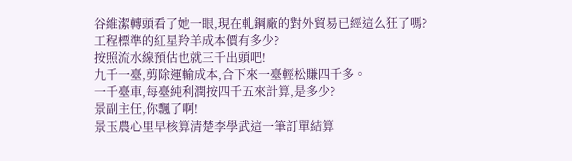谷維潔轉頭看了她一眼,現在軋鋼廠的對外貿易已經這么狂了嗎?
工程標準的紅星羚羊成本價有多少?
按照流水線預估也就三千出頭吧!
九千一臺,剪除運輸成本,合下來一臺輕松賺四千多。
一千臺車,每臺純利潤按四千五來計算,是多少?
景副主任,你飄了啊!
景玉農心里早核算清楚李學武這一筆訂單結算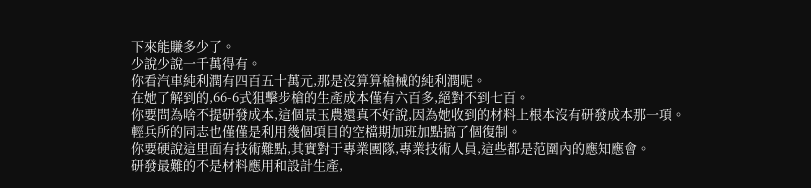下來能賺多少了。
少說少說一千萬得有。
你看汽車純利潤有四百五十萬元,那是沒算算槍械的純利潤呢。
在她了解到的,66-6式狙擊步槍的生產成本僅有六百多,絕對不到七百。
你要問為啥不提研發成本,這個景玉農還真不好說,因為她收到的材料上根本沒有研發成本那一項。
輕兵所的同志也僅僅是利用幾個項目的空檔期加班加點搞了個復制。
你要硬說這里面有技術難點,其實對于專業團隊,專業技術人員,這些都是范圍內的應知應會。
研發最難的不是材料應用和設計生產,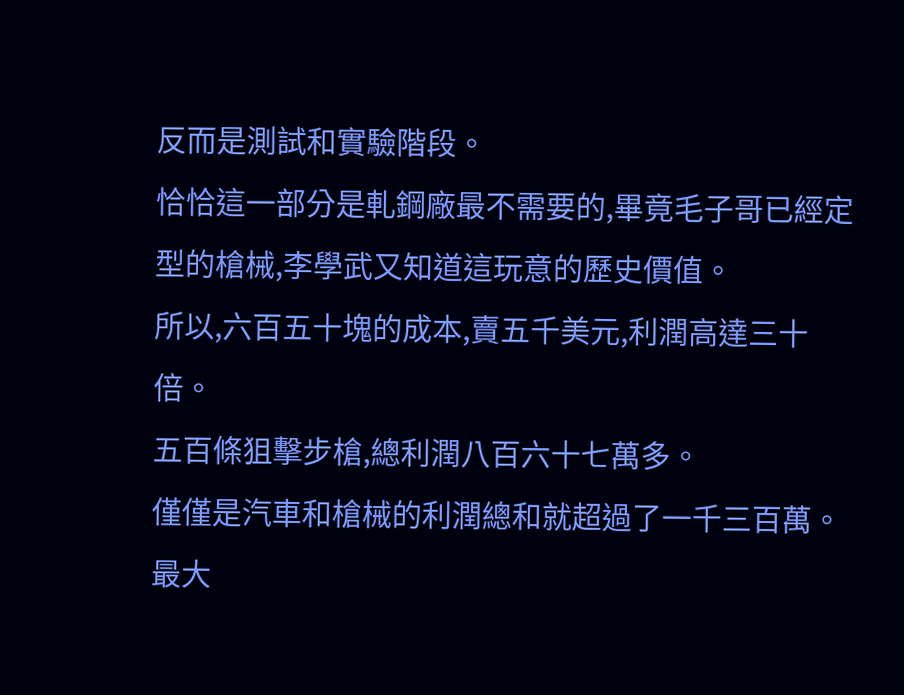反而是測試和實驗階段。
恰恰這一部分是軋鋼廠最不需要的,畢竟毛子哥已經定型的槍械,李學武又知道這玩意的歷史價值。
所以,六百五十塊的成本,賣五千美元,利潤高達三十倍。
五百條狙擊步槍,總利潤八百六十七萬多。
僅僅是汽車和槍械的利潤總和就超過了一千三百萬。
最大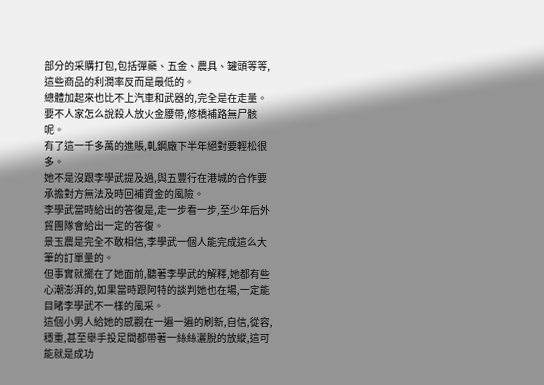部分的采購打包,包括彈藥、五金、農具、罐頭等等,這些商品的利潤率反而是最低的。
總體加起來也比不上汽車和武器的,完全是在走量。
要不人家怎么說殺人放火金腰帶,修橋補路無尸骸呢。
有了這一千多萬的進賬,軋鋼廠下半年絕對要輕松很多。
她不是沒跟李學武提及過,與五豐行在港城的合作要承擔對方無法及時回補資金的風險。
李學武當時給出的答復是,走一步看一步,至少年后外貿團隊會給出一定的答復。
景玉農是完全不敢相信,李學武一個人能完成這么大筆的訂單量的。
但事實就擺在了她面前,聽著李學武的解釋,她都有些心潮澎湃的,如果當時跟阿特的談判她也在場,一定能目睹李學武不一樣的風采。
這個小男人給她的感觀在一遍一遍的刷新,自信,從容,穩重,甚至舉手投足間都帶著一絲絲灑脫的放縱,這可能就是成功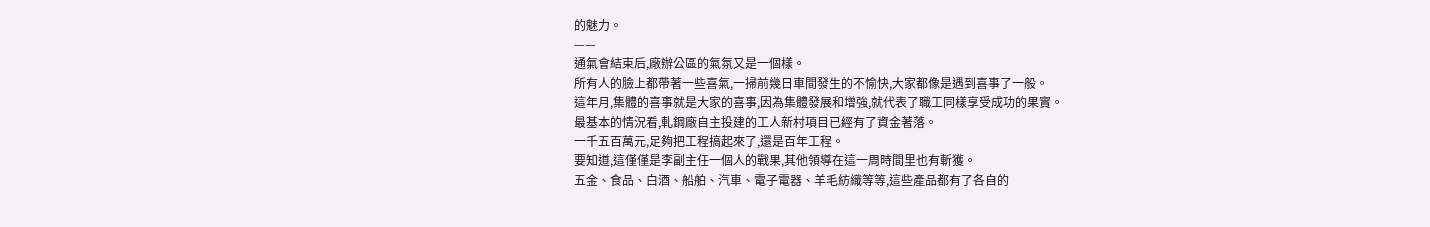的魅力。
——
通氣會結束后,廠辦公區的氣氛又是一個樣。
所有人的臉上都帶著一些喜氣,一掃前幾日車間發生的不愉快,大家都像是遇到喜事了一般。
這年月,集體的喜事就是大家的喜事,因為集體發展和增強,就代表了職工同樣享受成功的果實。
最基本的情況看,軋鋼廠自主投建的工人新村項目已經有了資金著落。
一千五百萬元,足夠把工程搞起來了,還是百年工程。
要知道,這僅僅是李副主任一個人的戰果,其他領導在這一周時間里也有斬獲。
五金、食品、白酒、船舶、汽車、電子電器、羊毛紡織等等,這些產品都有了各自的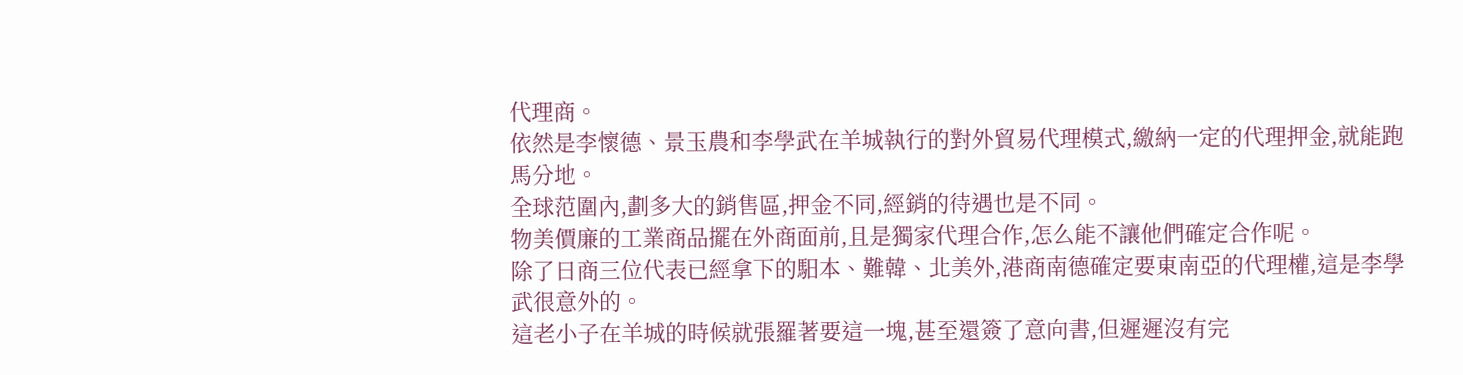代理商。
依然是李懷德、景玉農和李學武在羊城執行的對外貿易代理模式,繳納一定的代理押金,就能跑馬分地。
全球范圍內,劃多大的銷售區,押金不同,經銷的待遇也是不同。
物美價廉的工業商品擺在外商面前,且是獨家代理合作,怎么能不讓他們確定合作呢。
除了日商三位代表已經拿下的馹本、難韓、北美外,港商南德確定要東南亞的代理權,這是李學武很意外的。
這老小子在羊城的時候就張羅著要這一塊,甚至還簽了意向書,但遲遲沒有完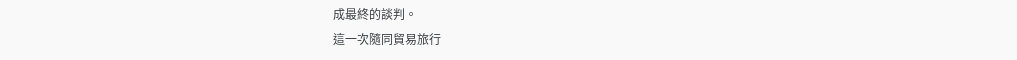成最終的談判。
這一次隨同貿易旅行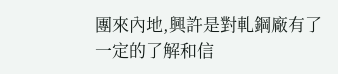團來內地,興許是對軋鋼廠有了一定的了解和信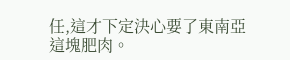任,這才下定決心要了東南亞這塊肥肉。